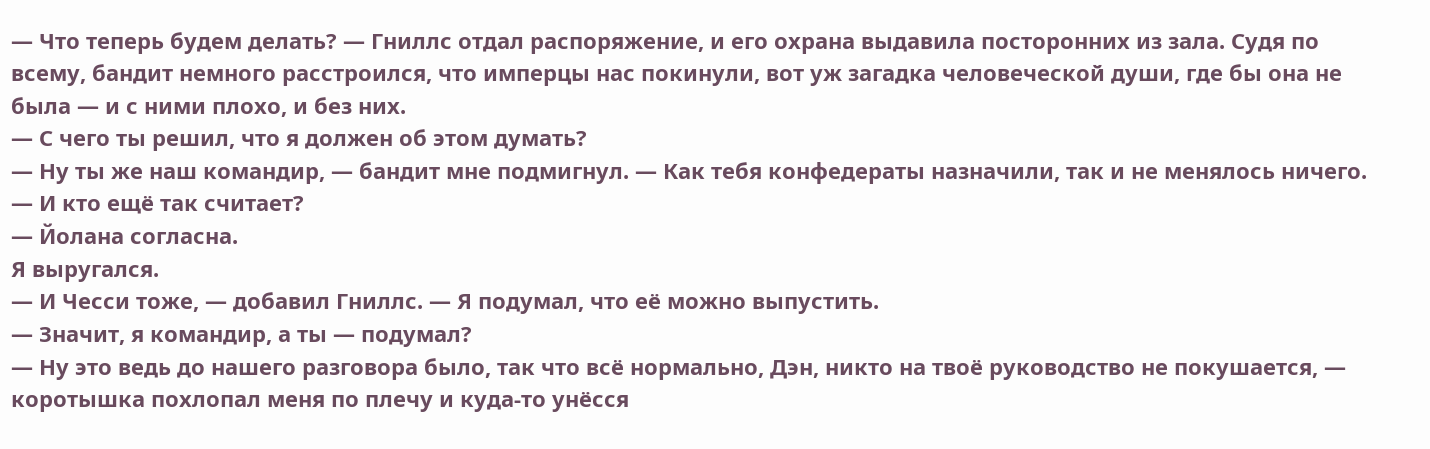— Что теперь будем делать? — Гниллс отдал распоряжение, и его охрана выдавила посторонних из зала. Судя по всему, бандит немного расстроился, что имперцы нас покинули, вот уж загадка человеческой души, где бы она не была — и с ними плохо, и без них.
— С чего ты решил, что я должен об этом думать?
— Ну ты же наш командир, — бандит мне подмигнул. — Как тебя конфедераты назначили, так и не менялось ничего.
— И кто ещё так считает?
— Йолана согласна.
Я выругался.
— И Чесси тоже, — добавил Гниллс. — Я подумал, что её можно выпустить.
— Значит, я командир, а ты — подумал?
— Ну это ведь до нашего разговора было, так что всё нормально, Дэн, никто на твоё руководство не покушается, — коротышка похлопал меня по плечу и куда-то унёсся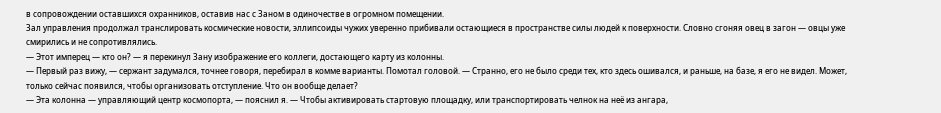в сопровождении оставшихся охранников, оставив нас с Заном в одиночестве в огромном помещении.
Зал управления продолжал транслировать космические новости, эллипсоиды чужих уверенно прибивали остающиеся в пространстве силы людей к поверхности. Словно сгоняя овец в загон — овцы уже смирились и не сопротивлялись.
— Этот имперец — кто он? — я перекинул Зану изображение его коллеги, достающего карту из колонны.
— Первый раз вижу, — сержант задумался, точнее говоря, перебирал в комме варианты. Помотал головой. — Странно, его не было среди тех, кто здесь ошивался, и раньше, на базе, я его не видел. Может, только сейчас появился, чтобы организовать отступление. Что он вообще делает?
— Эта колонна — управляющий центр космопорта, — пояснил я. — Чтобы активировать стартовую площадку, или транспортировать челнок на неё из ангара,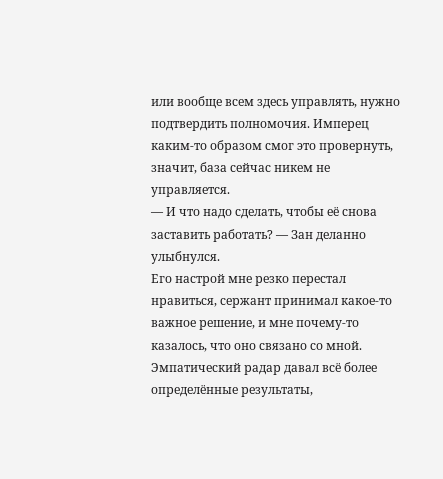или вообще всем здесь управлять, нужно подтвердить полномочия. Имперец каким-то образом смог это провернуть, значит, база сейчас никем не управляется.
— И что надо сделать, чтобы её снова заставить работать? — Зан деланно улыбнулся.
Его настрой мне резко перестал нравиться, сержант принимал какое-то важное решение, и мне почему-то казалось, что оно связано со мной. Эмпатический радар давал всё более определённые результаты,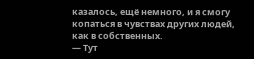казалось, ещё немного, и я смогу копаться в чувствах других людей, как в собственных.
— Тут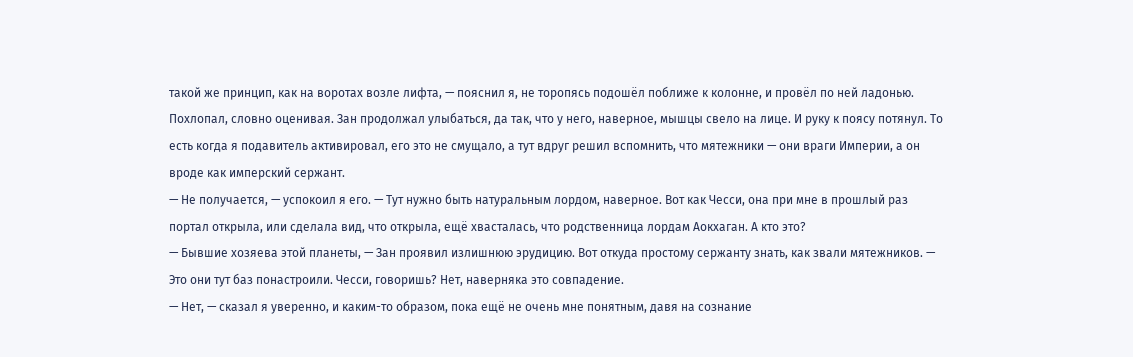такой же принцип, как на воротах возле лифта, — пояснил я, не торопясь подошёл поближе к колонне, и провёл по ней ладонью.
Похлопал, словно оценивая. Зан продолжал улыбаться, да так, что у него, наверное, мышцы свело на лице. И руку к поясу потянул. То есть когда я подавитель активировал, его это не смущало, а тут вдруг решил вспомнить, что мятежники — они враги Империи, а он вроде как имперский сержант.
— Не получается, — успокоил я его. — Тут нужно быть натуральным лордом, наверное. Вот как Чесси, она при мне в прошлый раз портал открыла, или сделала вид, что открыла, ещё хвасталась, что родственница лордам Аокхаган. А кто это?
— Бывшие хозяева этой планеты, — Зан проявил излишнюю эрудицию. Вот откуда простому сержанту знать, как звали мятежников. — Это они тут баз понастроили. Чесси, говоришь? Нет, наверняка это совпадение.
— Нет, — сказал я уверенно, и каким-то образом, пока ещё не очень мне понятным, давя на сознание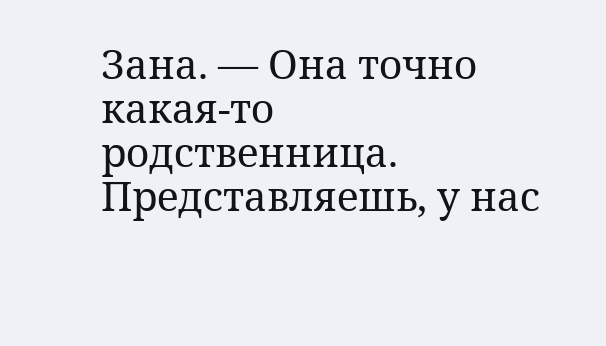Зана. — Она точно какая-то родственница. Представляешь, у нас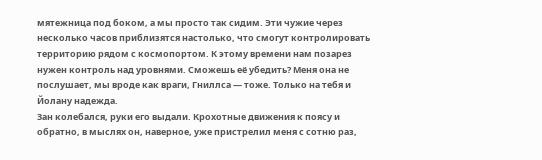мятежница под боком, а мы просто так сидим. Эти чужие через несколько часов приблизятся настолько, что смогут контролировать территорию рядом с космопортом. К этому времени нам позарез нужен контроль над уровнями. Сможешь её убедить? Меня она не послушает, мы вроде как враги, Гниллса — тоже. Только на тебя и Йолану надежда.
Зан колебался, руки его выдали. Крохотные движения к поясу и обратно, в мыслях он, наверное, уже пристрелил меня с сотню раз,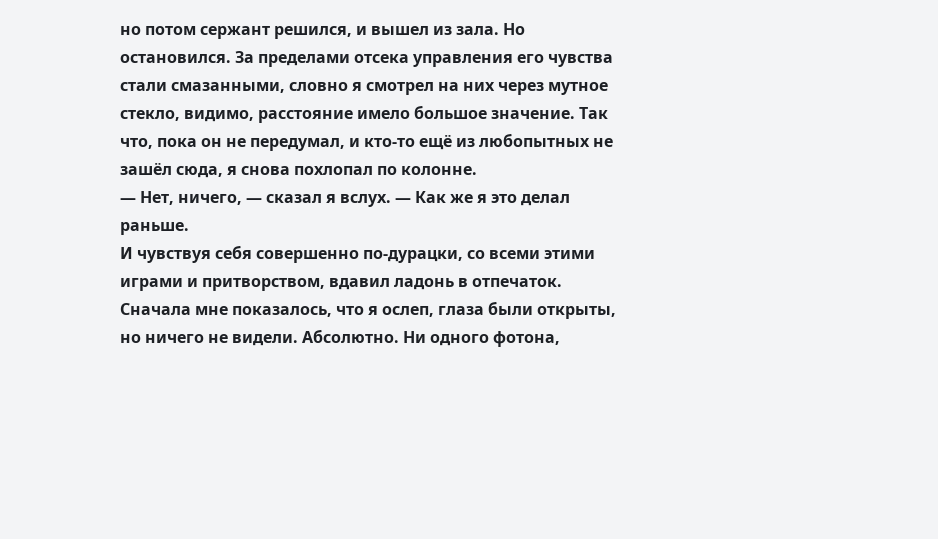но потом сержант решился, и вышел из зала. Но остановился. За пределами отсека управления его чувства стали смазанными, словно я смотрел на них через мутное стекло, видимо, расстояние имело большое значение. Так что, пока он не передумал, и кто-то ещё из любопытных не зашёл сюда, я снова похлопал по колонне.
— Нет, ничего, — сказал я вслух. — Как же я это делал раньше.
И чувствуя себя совершенно по-дурацки, со всеми этими играми и притворством, вдавил ладонь в отпечаток.
Сначала мне показалось, что я ослеп, глаза были открыты, но ничего не видели. Абсолютно. Ни одного фотона,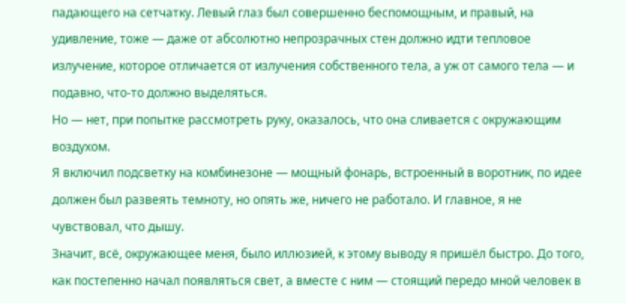падающего на сетчатку. Левый глаз был совершенно беспомощным, и правый, на удивление, тоже — даже от абсолютно непрозрачных стен должно идти тепловое излучение, которое отличается от излучения собственного тела, а уж от самого тела — и подавно, что-то должно выделяться.
Но — нет, при попытке рассмотреть руку, оказалось, что она сливается с окружающим воздухом.
Я включил подсветку на комбинезоне — мощный фонарь, встроенный в воротник, по идее должен был развеять темноту, но опять же, ничего не работало. И главное, я не чувствовал, что дышу.
Значит, всё, окружающее меня, было иллюзией, к этому выводу я пришёл быстро. До того, как постепенно начал появляться свет, а вместе с ним — стоящий передо мной человек в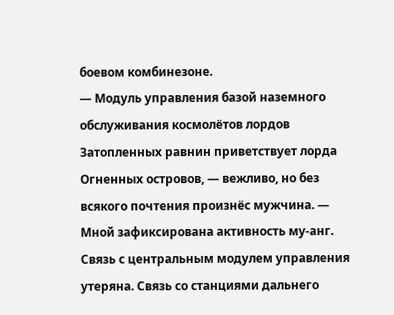боевом комбинезоне.
— Модуль управления базой наземного обслуживания космолётов лордов Затопленных равнин приветствует лорда Огненных островов, — вежливо, но без всякого почтения произнёс мужчина. — Мной зафиксирована активность му-анг. Связь с центральным модулем управления утеряна. Связь со станциями дальнего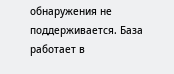обнаружения не поддерживается. База работает в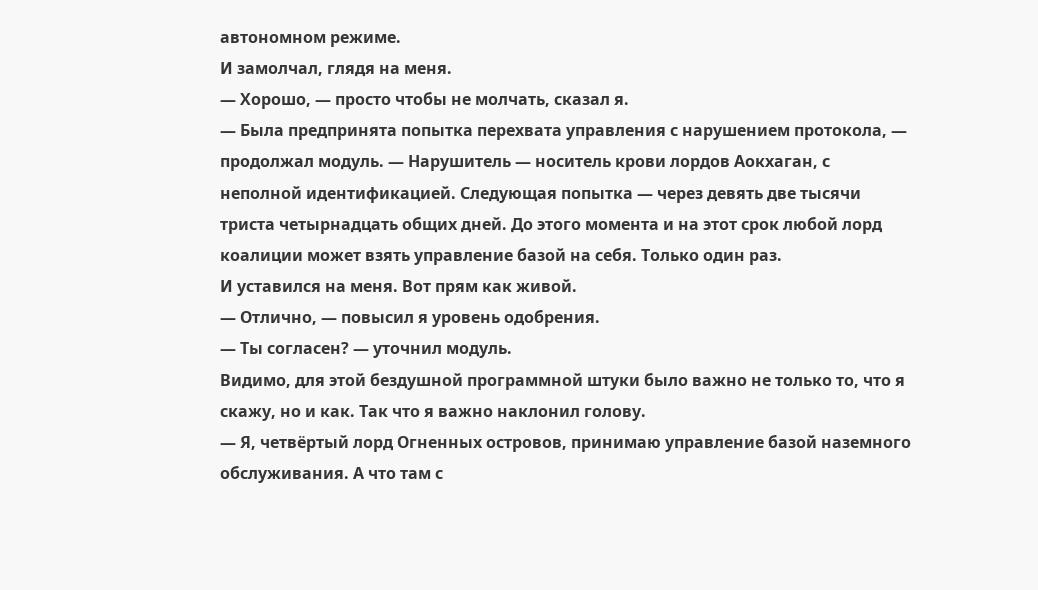автономном режиме.
И замолчал, глядя на меня.
— Хорошо, — просто чтобы не молчать, сказал я.
— Была предпринята попытка перехвата управления с нарушением протокола, — продолжал модуль. — Нарушитель — носитель крови лордов Аокхаган, с неполной идентификацией. Следующая попытка — через девять две тысячи триста четырнадцать общих дней. До этого момента и на этот срок любой лорд коалиции может взять управление базой на себя. Только один раз.
И уставился на меня. Вот прям как живой.
— Отлично, — повысил я уровень одобрения.
— Ты согласен? — уточнил модуль.
Видимо, для этой бездушной программной штуки было важно не только то, что я скажу, но и как. Так что я важно наклонил голову.
— Я, четвёртый лорд Огненных островов, принимаю управление базой наземного обслуживания. А что там с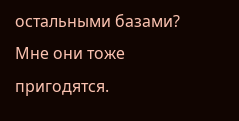остальными базами? Мне они тоже пригодятся.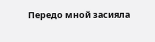Передо мной засияла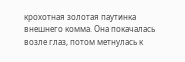крохотная золотая паутинка внешнего комма. Она покачалась возле глаз, потом метнулась к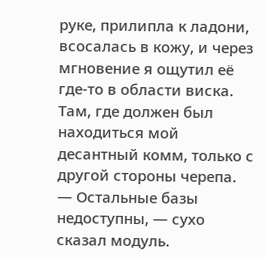руке, прилипла к ладони, всосалась в кожу, и через мгновение я ощутил её где-то в области виска. Там, где должен был находиться мой десантный комм, только с другой стороны черепа.
— Остальные базы недоступны, — сухо сказал модуль.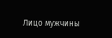Лицо мужчины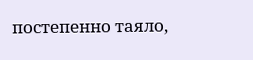постепенно таяло,